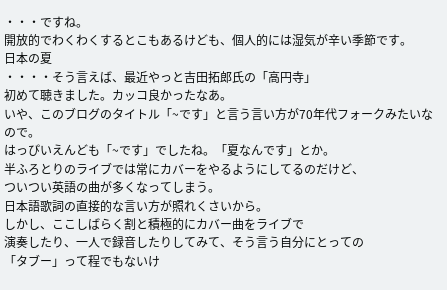・・・ですね。
開放的でわくわくするとこもあるけども、個人的には湿気が辛い季節です。
日本の夏
・・・・そう言えば、最近やっと吉田拓郎氏の「高円寺」
初めて聴きました。カッコ良かったなあ。
いや、このブログのタイトル「~です」と言う言い方が70年代フォークみたいなので。
はっぴいえんども「~です」でしたね。「夏なんです」とか。
半ふろとりのライブでは常にカバーをやるようにしてるのだけど、
ついつい英語の曲が多くなってしまう。
日本語歌詞の直接的な言い方が照れくさいから。
しかし、ここしばらく割と積極的にカバー曲をライブで
演奏したり、一人で録音したりしてみて、そう言う自分にとっての
「タブー」って程でもないけ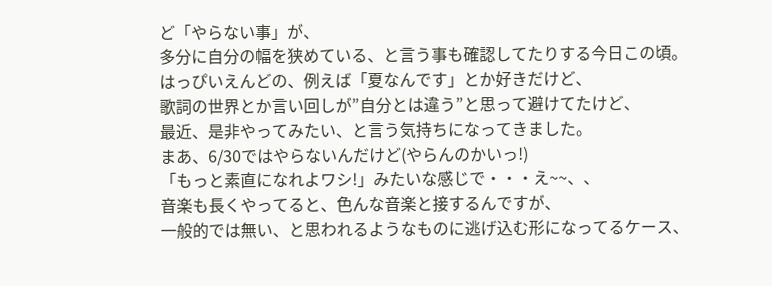ど「やらない事」が、
多分に自分の幅を狭めている、と言う事も確認してたりする今日この頃。
はっぴいえんどの、例えば「夏なんです」とか好きだけど、
歌詞の世界とか言い回しが”自分とは違う”と思って避けてたけど、
最近、是非やってみたい、と言う気持ちになってきました。
まあ、6/30ではやらないんだけど(やらんのかいっ!)
「もっと素直になれよワシ!」みたいな感じで・・・え~~、、
音楽も長くやってると、色んな音楽と接するんですが、
一般的では無い、と思われるようなものに逃げ込む形になってるケース、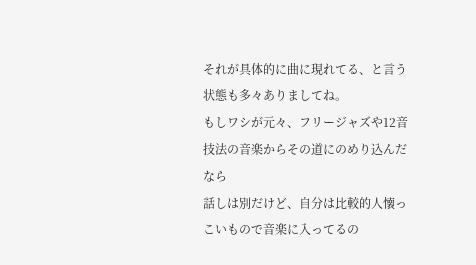それが具体的に曲に現れてる、と言う状態も多々ありましてね。
もしワシが元々、フリージャズや12音技法の音楽からその道にのめり込んだなら
話しは別だけど、自分は比較的人懐っこいもので音楽に入ってるの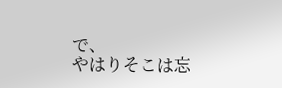で、
やはりそこは忘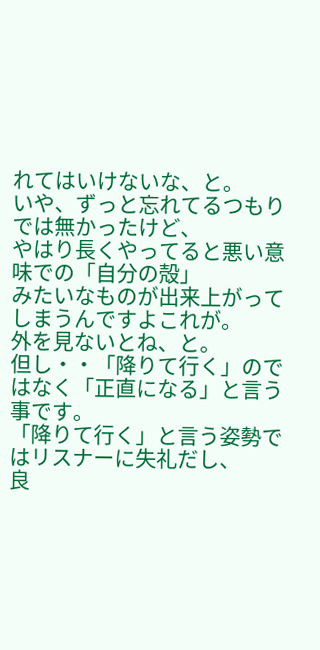れてはいけないな、と。
いや、ずっと忘れてるつもりでは無かったけど、
やはり長くやってると悪い意味での「自分の殻」
みたいなものが出来上がってしまうんですよこれが。
外を見ないとね、と。
但し・・「降りて行く」のではなく「正直になる」と言う事です。
「降りて行く」と言う姿勢ではリスナーに失礼だし、
良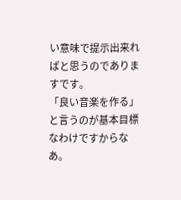い意味で提示出来ればと思うのでありますです。
「良い音楽を作る」と言うのが基本目標なわけですからなあ。